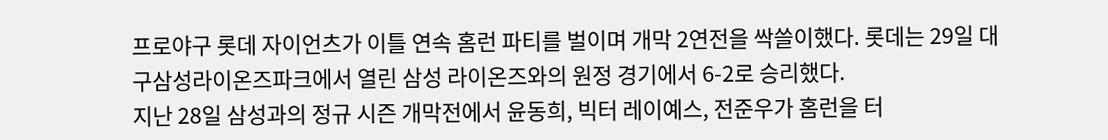프로야구 롯데 자이언츠가 이틀 연속 홈런 파티를 벌이며 개막 2연전을 싹쓸이했다. 롯데는 29일 대구삼성라이온즈파크에서 열린 삼성 라이온즈와의 원정 경기에서 6-2로 승리했다.
지난 28일 삼성과의 정규 시즌 개막전에서 윤동희, 빅터 레이예스, 전준우가 홈런을 터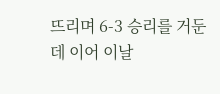뜨리며 6-3 승리를 거둔 데 이어 이날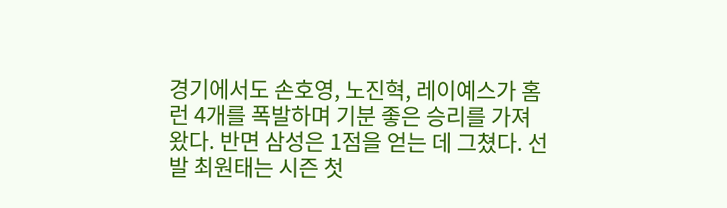경기에서도 손호영, 노진혁, 레이예스가 홈런 4개를 폭발하며 기분 좋은 승리를 가져왔다. 반면 삼성은 1점을 얻는 데 그쳤다. 선발 최원태는 시즌 첫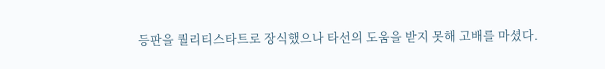등판을 퀄리티스타트로 장식했으나 타선의 도움을 받지 못해 고배를 마셨다.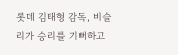롯데 김태형 감독, 비슬리가 승리를 기뻐하고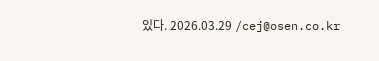있다. 2026.03.29 /cej@osen.co.kr